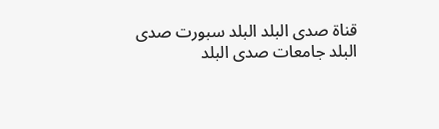قناة صدى البلد البلد سبورت صدى البلد جامعات صدى البلد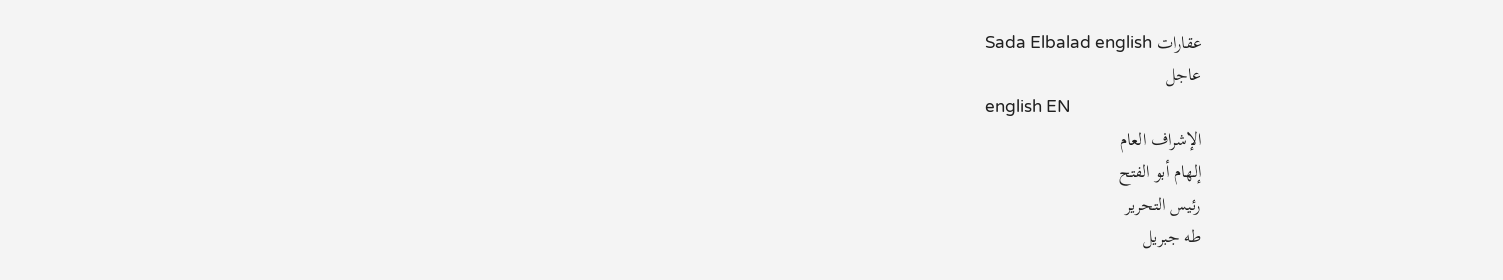عقارات Sada Elbalad english
عاجل
english EN
الإشراف العام
إلهام أبو الفتح
رئيس التحرير
طه جبريل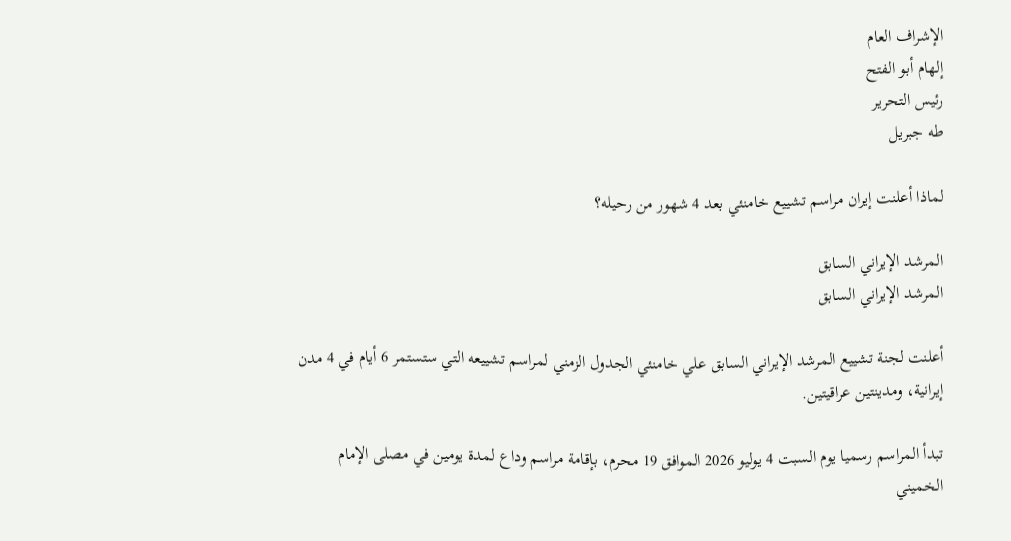الإشراف العام
إلهام أبو الفتح
رئيس التحرير
طه جبريل

لماذا أعلنت إيران مراسم تشييع خامنئي بعد 4 شهور من رحيله؟

المرشد الإيراني السابق
المرشد الإيراني السابق

أعلنت لجنة تشييع المرشد الإيراني السابق علي خامنئي الجدول الزمني لمراسم تشييعه التي ستستمر 6 أيام في 4 مدن إيرانية، ومدينتين عراقيتين.

تبدأ المراسم رسميا يوم السبت 4 يوليو 2026 الموافق 19 محرم، بإقامة مراسم وداع لمدة يومين في مصلى الإمام الخميني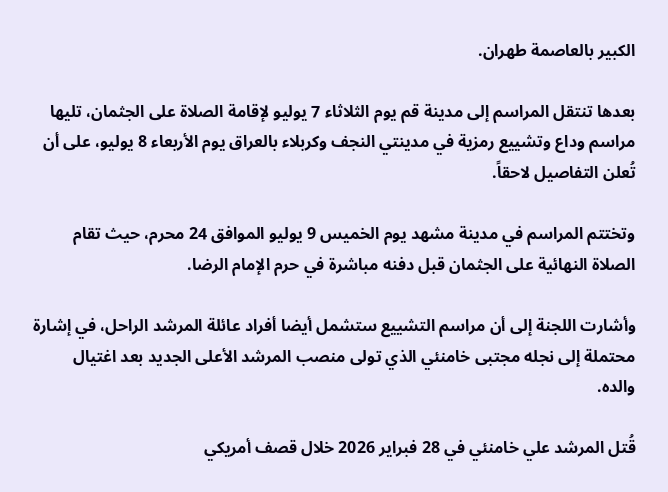الكبير بالعاصمة طهران.

بعدها تنتقل المراسم إلى مدينة قم يوم الثلاثاء 7 يوليو لإقامة الصلاة على الجثمان، تليها مراسم وداع وتشييع رمزية في مدينتي النجف وكربلاء بالعراق يوم الأربعاء 8 يوليو، على أن تُعلن التفاصيل لاحقاً.

وتختتم المراسم في مدينة مشهد يوم الخميس 9 يوليو الموافق 24 محرم، حيث تقام الصلاة النهائية على الجثمان قبل دفنه مباشرة في حرم الإمام الرضا.

وأشارت اللجنة إلى أن مراسم التشييع ستشمل أيضا أفراد عائلة المرشد الراحل، في إشارة محتملة إلى نجله مجتبى خامنئي الذي تولى منصب المرشد الأعلى الجديد بعد اغتيال والده.

قُتل المرشد علي خامنئي في 28 فبراير 2026 خلال قصف أمريكي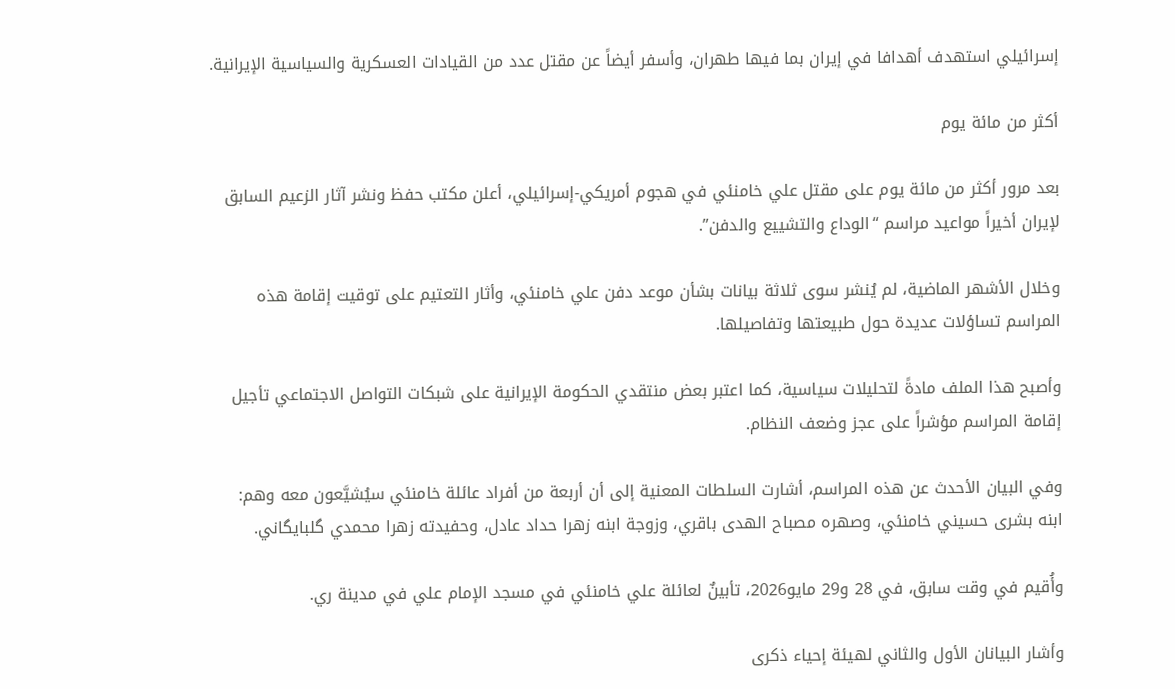إسرائيلي استهدف أهدافا في إيران بما فيها طهران، وأسفر أيضاً عن مقتل عدد من القيادات العسكرية والسياسية الإيرانية.

أكثر من مائة يوم

بعد مرور أكثر من مائة يوم على مقتل علي خامنئي في هجوم أمريكي-إسرائيلي، أعلن مكتب حفظ ونشر آثار الزعيم السابق لإيران أخيراً مواعيد مراسم “الوداع والتشييع والدفن”.

وخلال الأشهر الماضية، لم يُنشر سوى ثلاثة بيانات بشأن موعد دفن علي خامنئي، وأثار التعتيم على توقيت إقامة هذه المراسم تساؤلات عديدة حول طبيعتها وتفاصيلها.

وأصبح هذا الملف مادةً لتحليلات سياسية، كما اعتبر بعض منتقدي الحكومة الإيرانية على شبكات التواصل الاجتماعي تأجيل إقامة المراسم مؤشراً على عجز وضعف النظام.

وفي البيان الأحدث عن هذه المراسم، أشارت السلطات المعنية إلى أن أربعة من أفراد عائلة خامنئي سيُشيَّعون معه وهم: ابنه بشرى حسيني خامنئي، وصهره مصباح الهدى باقري، وزوجة ابنه زهرا حداد عادل، وحفيدته زهرا محمدي گلبايگاني.

وأُقيم في وقت سابق، في 28 و29 مايو2026، تأبينٌ لعائلة علي خامنئي في مسجد الإمام علي في مدينة ري.

وأشار البيانان الأول والثاني لهيئة إحياء ذكرى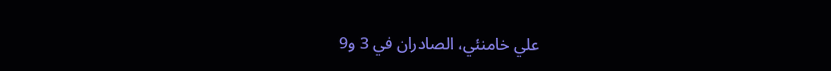علي خامنئي، الصادران في 3 و9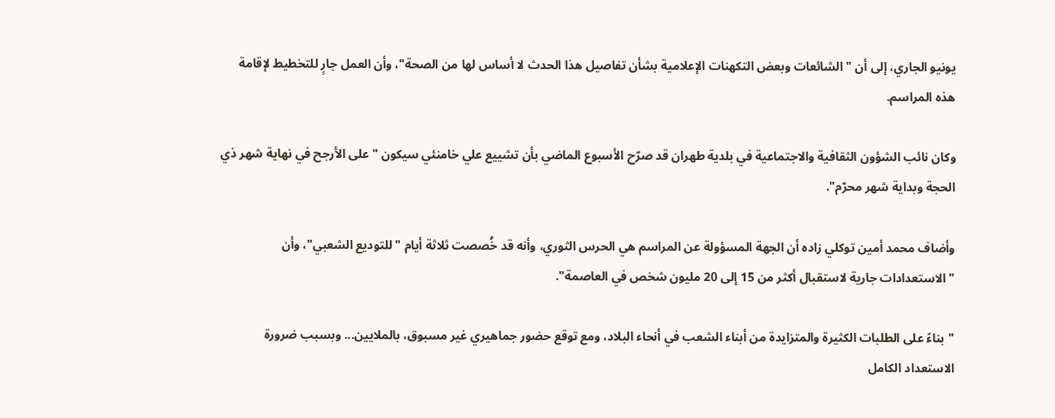يونيو الجاري، إلى أن "الشائعات وبعض التكهنات الإعلامية بشأن تفاصيل هذا الحدث لا أساس لها من الصحة"، وأن العمل جارٍ للتخطيط لإقامة هذه المراسم.

وكان نائب الشؤون الثقافية والاجتماعية في بلدية طهران قد صرّح الأسبوع الماضي بأن تشييع علي خامنئي سيكون "على الأرجح في نهاية شهر ذي الحجة وبداية شهر محرّم".

وأضاف محمد أمين توكلي زاده أن الجهة المسؤولة عن المراسم هي الحرس الثوري، وأنه قد خُصصت ثلاثة أيام "للتوديع الشعبي"، وأن "الاستعدادات جارية لاستقبال أكثر من 15 إلى 20 مليون شخص في العاصمة".

"بناءً على الطلبات الكثيرة والمتزايدة من أبناء الشعب في أنحاء البلاد، ومع توقع حضور جماهيري غير مسبوق، بالملايين... وبسبب ضرورة الاستعداد الكامل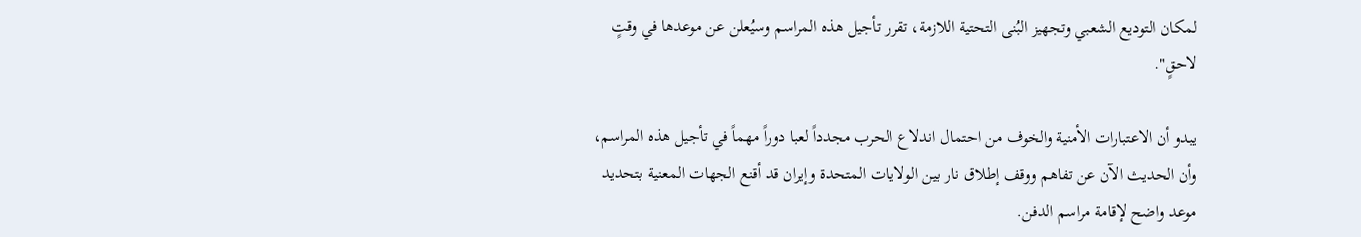لمكان التوديع الشعبي وتجهيز البُنى التحتية اللازمة، تقرر تأجيل هذه المراسم وسيُعلن عن موعدها في وقتٍ لاحقٍ".

يبدو أن الاعتبارات الأمنية والخوف من احتمال اندلاع الحرب مجدداً لعبا دوراً مهماً في تأجيل هذه المراسم، وأن الحديث الآن عن تفاهم ووقف إطلاق نار بين الولايات المتحدة وإيران قد أقنع الجهات المعنية بتحديد موعد واضح لإقامة مراسم الدفن.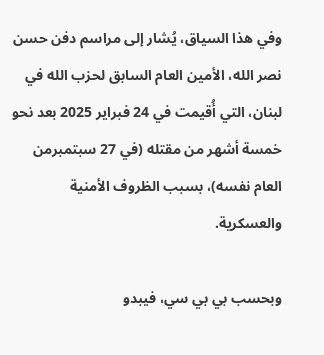وفي هذا السياق، يُشار إلى مراسم دفن حسن نصر الله، الأمين العام السابق لحزب الله في لبنان، التي أُقيمت في 24 فبراير 2025 بعد نحو خمسة أشهر من مقتله (في 27 سبتمبرمن العام نفسه)، بسبب الظروف الأمنية والعسكرية.

وبحسب بي بي سي، فيبدو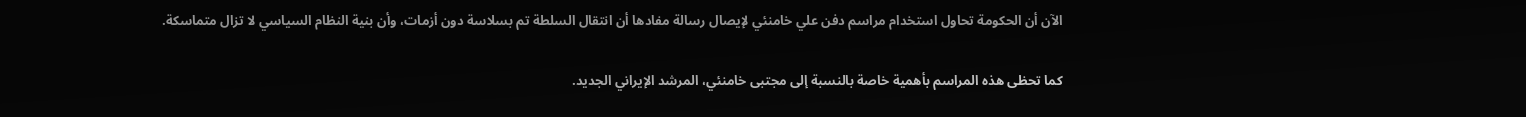الآن أن الحكومة تحاول استخدام مراسم دفن علي خامنئي لإيصال رسالة مفادها أن انتقال السلطة تم بسلاسة دون أزمات، وأن بنية النظام السياسي لا تزال متماسكة.

كما تحظى هذه المراسم بأهمية خاصة بالنسبة إلى مجتبى خامنئي، المرشد الإيراني الجديد.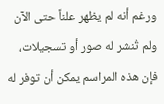ورغم أنه لم يظهر علناً حتى الآن ولم تُنشر له صور أو تسجيلات، فإن هذه المراسم يمكن أن توفر له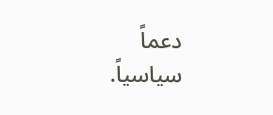دعماً سياسياً.